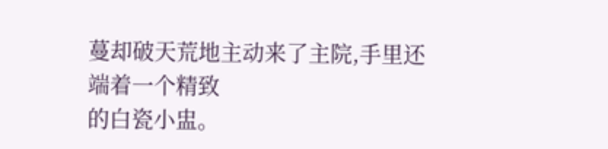蔓却破天荒地主动来了主院,手里还端着一个精致
的白瓷小盅。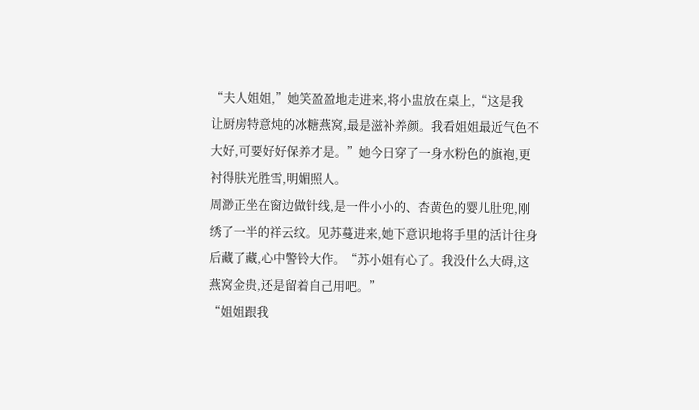“夫人姐姐,”她笑盈盈地走进来,将小盅放在桌上,“这是我
让厨房特意炖的冰糖燕窝,最是滋补养颜。我看姐姐最近气色不
大好,可要好好保养才是。”她今日穿了一身水粉色的旗袍,更
衬得肤光胜雪,明媚照人。
周渺正坐在窗边做针线,是一件小小的、杏黄色的婴儿肚兜,刚
绣了一半的祥云纹。见苏蔓进来,她下意识地将手里的活计往身
后藏了藏,心中警铃大作。“苏小姐有心了。我没什么大碍,这
燕窝金贵,还是留着自己用吧。”
“姐姐跟我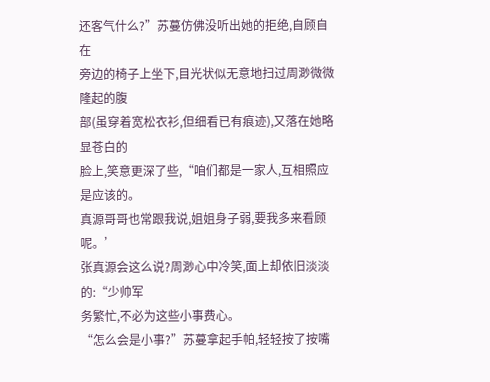还客气什么?”苏蔓仿佛没听出她的拒绝,自顾自在
旁边的椅子上坐下,目光状似无意地扫过周渺微微隆起的腹
部(虽穿着宽松衣衫,但细看已有痕迹),又落在她略显苍白的
脸上,笑意更深了些,“咱们都是一家人,互相照应是应该的。
真源哥哥也常跟我说,姐姐身子弱,要我多来看顾呢。’
张真源会这么说?周渺心中冷笑,面上却依旧淡淡的:“少帅军
务繁忙,不必为这些小事费心。
“怎么会是小事?”苏蔓拿起手帕,轻轻按了按嘴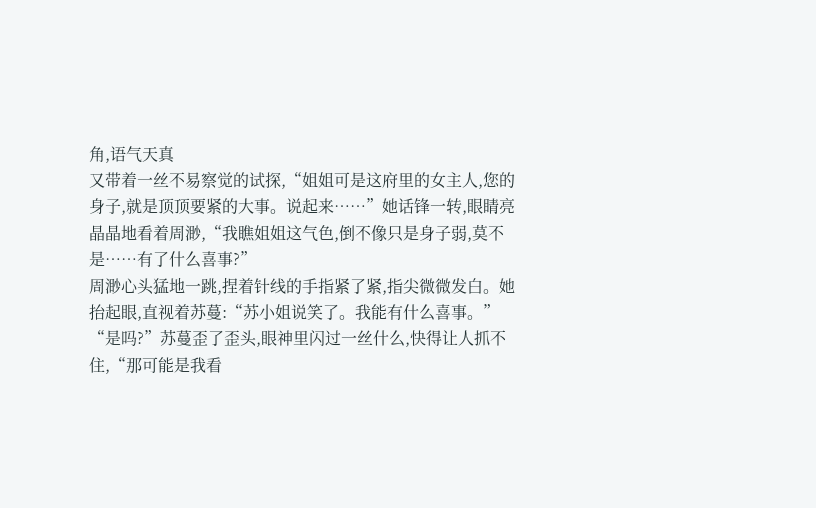角,语气天真
又带着一丝不易察觉的试探,“姐姐可是这府里的女主人,您的
身子,就是顶顶要紧的大事。说起来……”她话锋一转,眼睛亮
晶晶地看着周渺,“我瞧姐姐这气色,倒不像只是身子弱,莫不
是……有了什么喜事?”
周渺心头猛地一跳,捏着针线的手指紧了紧,指尖微微发白。她
抬起眼,直视着苏蔓:“苏小姐说笑了。我能有什么喜事。”
“是吗?”苏蔓歪了歪头,眼神里闪过一丝什么,快得让人抓不
住,“那可能是我看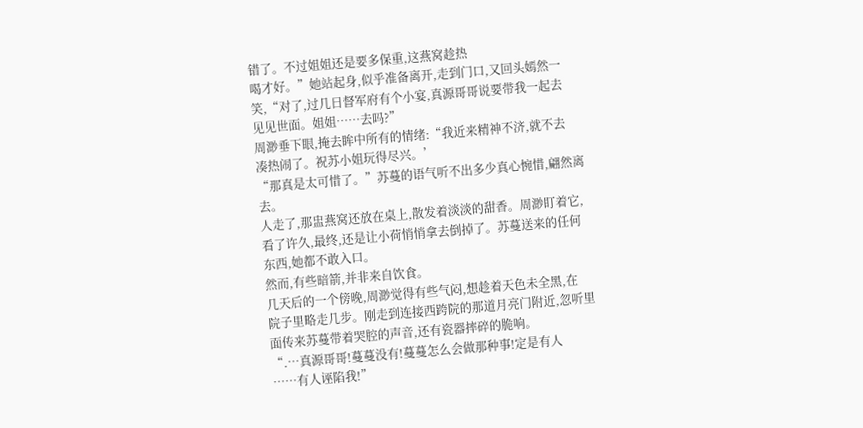错了。不过姐姐还是要多保重,这燕窝趁热
喝才好。”她站起身,似乎准备离开,走到门口,又回头嫣然一
笑,“对了,过几日督军府有个小宴,真源哥哥说要带我一起去
见见世面。姐姐……去吗?”
周渺垂下眼,掩去眸中所有的情绪:“我近来精神不济,就不去
凑热闹了。祝苏小姐玩得尽兴。’
“那真是太可惜了。”苏蔓的语气听不出多少真心惋惜,翩然离
去。
人走了,那盅燕窝还放在桌上,散发着淡淡的甜香。周渺盯着它,
看了许久,最终,还是让小荷悄悄拿去倒掉了。苏蔓送来的任何
东西,她都不敢入口。
然而,有些暗箭,并非来自饮食。
几天后的一个傍晚,周渺觉得有些气闷,想趁着天色未全黑,在
院子里略走几步。刚走到连接西跨院的那道月亮门附近,忽听里
面传来苏蔓带着哭腔的声音,还有瓷器摔碎的脆响。
“.…真源哥哥!蔓蔓没有!蔓蔓怎么会做那种事!定是有人
……有人诬陷我!”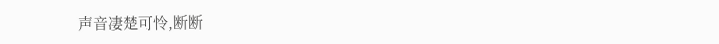声音凄楚可怜,断断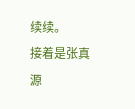续续。
接着是张真源